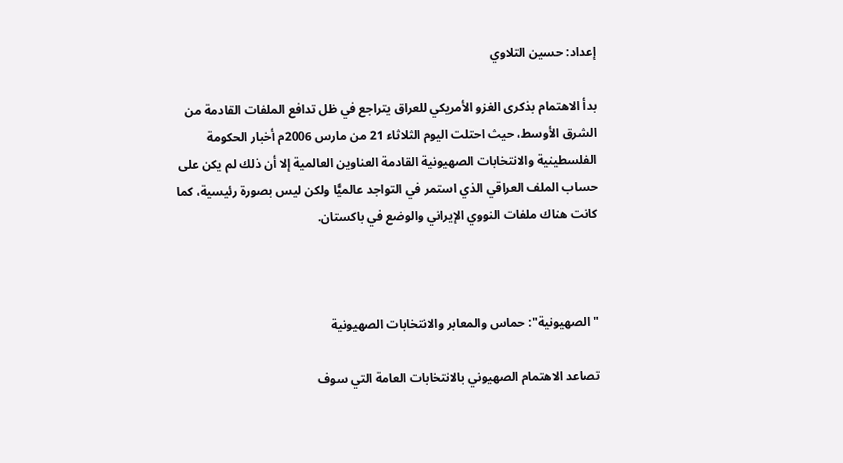إعداد: حسين التلاوي

بدأ الاهتمام بذكرى الغزو الأمريكي للعراق يتراجع في ظل تدافع الملفات القادمة من الشرق الأوسط، حيث احتلت اليوم الثلاثاء 21 من مارس 2006م أخبار الحكومة الفلسطينية والانتخابات الصهيونية القادمة العناوين العالمية إلا أن ذلك لم يكن على حساب الملف العراقي الذي استمر في التواجد عالميًّا ولكن ليس بصورة رئيسية، كما كانت هناك ملفات النووي الإيراني والوضع في باكستان.



"الصهيونية": حماس والمعابر والانتخابات الصهيونية

تصاعد الاهتمام الصهيوني بالانتخابات العامة التي سوف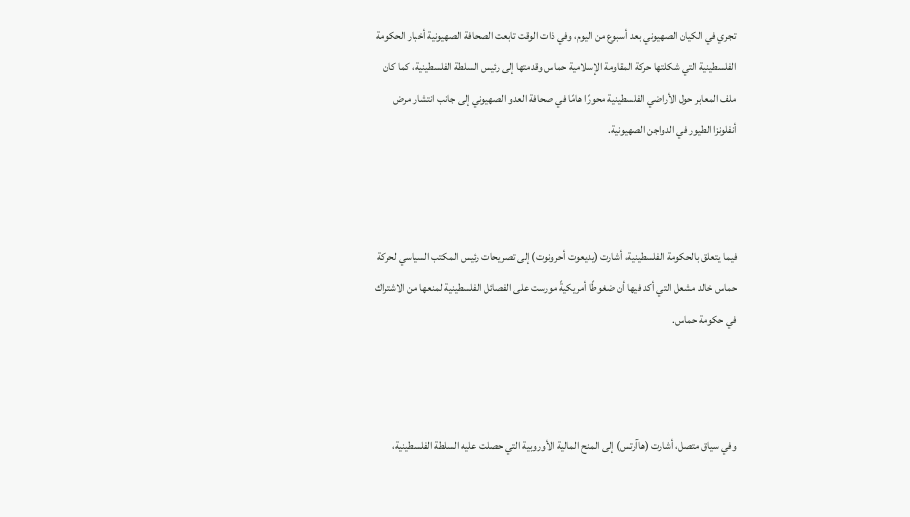تجري في الكيان الصهيوني بعد أسبوع من اليوم، وفي ذات الوقت تابعت الصحافة الصهيونية أخبار الحكومة الفلسطينية التي شكلتها حركة المقاومة الإسلامية حماس وقدمتها إلى رئيس السلطة الفلسطينية، كما كان ملف المعابر حول الأراضي الفلسطينية محورًا هامًا في صحافة العدو الصهيوني إلى جانب انتشار مرض أنفلونزا الطيور في الدواجن الصهيونية.



فيما يتعلق بالحكومة الفلسطينية، أشارت (يديعوت أحرونوت) إلى تصريحات رئيس المكتب السياسي لحركة حماس خالد مشعل التي أكد فيها أن ضغوطًا أمريكيةً مورست على الفصائل الفلسطينية لمنعها من الاشتراك في حكومة حماس.



وفي سياق متصل، أشارت (هاآرتس) إلى المنح المالية الأوروبية التي حصلت عليه السلطة الفلسطينية،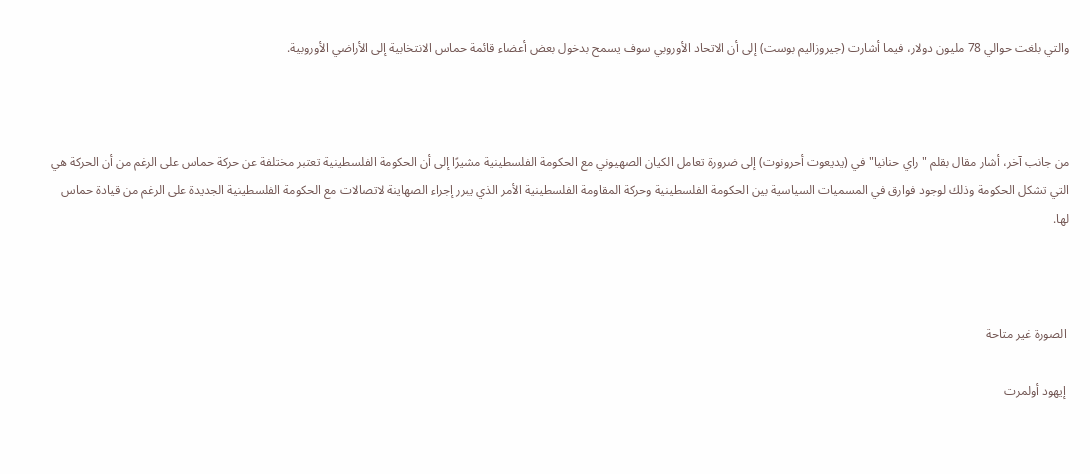والتي بلغت حوالي 78 مليون دولار، فيما أشارت (جيروزاليم بوست) إلى أن الاتحاد الأوروبي سوف يسمح بدخول بعض أعضاء قائمة حماس الانتخابية إلى الأراضي الأوروبية.



من جانب آخر، أشار مقال بقلم "راي حنانيا" في (يديعوت أحرونوت) إلى ضرورة تعامل الكيان الصهيوني مع الحكومة الفلسطينية مشيرًا إلى أن الحكومة الفلسطينية تعتبر مختلفة عن حركة حماس على الرغم من أن الحركة هي التي تشكل الحكومة وذلك لوجود فوارق في المسميات السياسية بين الحكومة الفلسطينية وحركة المقاومة الفلسطينية الأمر الذي يبرر إجراء الصهاينة لاتصالات مع الحكومة الفلسطينية الجديدة على الرغم من قيادة حماس لها.



 الصورة غير متاحة

 إيهود أولمرت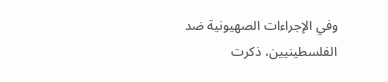وفي الإجراءات الصهيونية ضد الفلسطينيين، ذكرت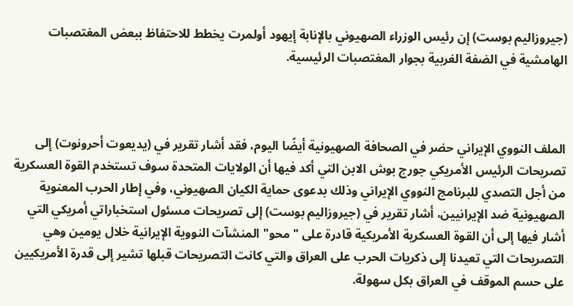(جيروزاليم بوست) إن رئيس الوزراء الصهيوني بالإنابة إيهود أولمرت يخطط للاحتفاظ ببعض المغتصبات الهامشية في الضفة الغربية بجوار المغتصبات الرئيسية.



الملف النووي الإيراني حضر في الصحافة الصهيونية أيضًا اليوم، فقد أشار تقرير في (يديعوت أحرونوت) إلى تصريحات الرئيس الأمريكي جورج بوش الابن التي أكد فيها أن الولايات المتحدة سوف تستخدم القوة العسكرية من أجل التصدي للبرنامج النووي الإيراني وذلك بدعوى حماية الكيان الصهيوني، وفي إطار الحرب المعنوية الصهيونية ضد الإيرانيين، أشار تقرير في (جيروزاليم بوست) إلى تصريحات مسئول استخباراتي أمريكي التي أشار فيها إلى أن القوة العسكرية الأمريكية قادرة على "محو" المنشآت النووية الإيرانية خلال يومين وهي التصريحات التي تعيدنا إلى ذكريات الحرب على العراق والتي كانت التصريحات قبلها تشير إلى قدرة الأمريكيين على حسم الموقف في العراق بكل سهولة.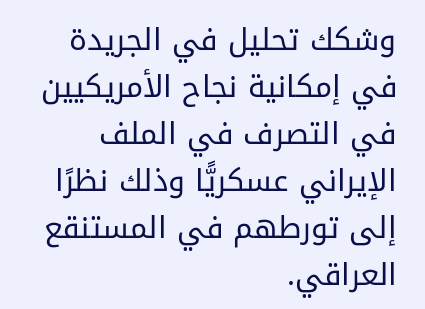وشكك تحليل في الجريدة في إمكانية نجاح الأمريكيين في التصرف في الملف الإيراني عسكريًّا وذلك نظرًا إلى تورطهم في المستنقع العراقي.